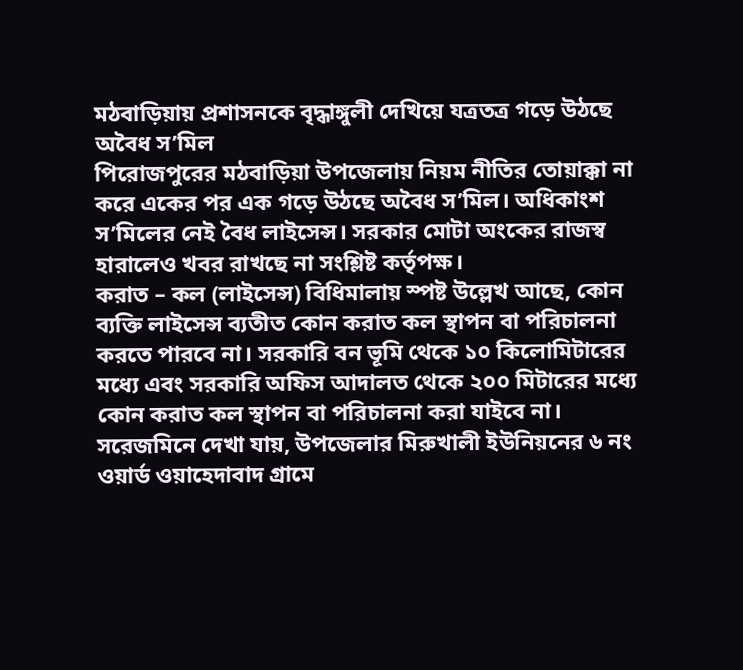মঠবাড়িয়ায় প্রশাসনকে বৃদ্ধাঙ্গুলী দেখিয়ে যত্রতত্র গড়ে উঠছে অবৈধ স’মিল
পিরোজপুরের মঠবাড়িয়া উপজেলায় নিয়ম নীতির তোয়াক্কা না করে একের পর এক গড়ে উঠছে অবৈধ স’মিল। অধিকাংশ স’মিলের নেই বৈধ লাইসেন্স। সরকার মোটা অংকের রাজস্ব হারালেও খবর রাখছে না সংশ্লিষ্ট কর্তৃপক্ষ।
করাত – কল (লাইসেন্স) বিধিমালায় স্পষ্ট উল্লেখ আছে, কোন ব্যক্তি লাইসেন্স ব্যতীত কোন করাত কল স্থাপন বা পরিচালনা করতে পারবে না। সরকারি বন ভূমি থেকে ১০ কিলোমিটারের মধ্যে এবং সরকারি অফিস আদালত থেকে ২০০ মিটারের মধ্যে কোন করাত কল স্থাপন বা পরিচালনা করা যাইবে না।
সরেজমিনে দেখা যায়, উপজেলার মিরুখালী ইউনিয়নের ৬ নং ওয়ার্ড ওয়াহেদাবাদ গ্রামে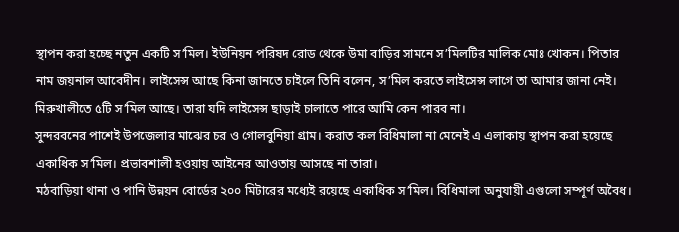স্থাপন করা হচ্ছে নতুন একটি স’মিল। ইউনিয়ন পরিষদ রোড থেকে উমা বাড়ির সামনে স’মিলটির মালিক মোঃ খোকন। পিতার নাম জয়নাল আবেদীন। লাইসেন্স আছে কিনা জানতে চাইলে তিনি বলেন, স’মিল করতে লাইসেন্স লাগে তা আমার জানা নেই। মিরুখালীতে ৫টি স’মিল আছে। তারা যদি লাইসেন্স ছাড়াই চালাতে পারে আমি কেন পারব না।
সুন্দরবনের পাশেই উপজেলার মাঝের চর ও গোলবুনিয়া গ্রাম। করাত কল বিধিমালা না মেনেই এ এলাকায় স্থাপন করা হয়েছে একাধিক স’মিল। প্রভাবশালী হওয়ায় আইনের আওতায় আসছে না তারা।
মঠবাড়িয়া থানা ও পানি উন্নয়ন বোর্ডের ২০০ মিটারের মধ্যেই রয়েছে একাধিক স’মিল। বিধিমালা অনুযায়ী এগুলো সম্পূর্ণ অবৈধ।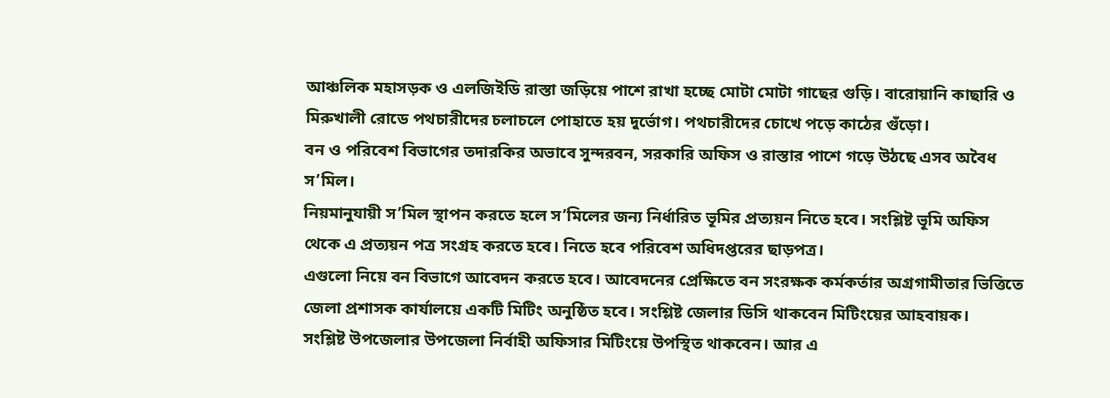আঞ্চলিক মহাসড়ক ও এলজিইডি রাস্তা জড়িয়ে পাশে রাখা হচ্ছে মোটা মোটা গাছের গুড়ি। বারোয়ানি কাছারি ও মিরুখালী রোডে পথচারীদের চলাচলে পোহাতে হয় দুর্ভোগ। পথচারীদের চোখে পড়ে কাঠের গুঁড়ো।
বন ও পরিবেশ বিভাগের তদারকির অভাবে সুন্দরবন, সরকারি অফিস ও রাস্তার পাশে গড়ে উঠছে এসব অবৈধ স’মিল।
নিয়মানুযায়ী স’মিল স্থাপন করতে হলে স’মিলের জন্য নির্ধারিত ভূমির প্রত্যয়ন নিতে হবে। সংশ্লিষ্ট ভূমি অফিস থেকে এ প্রত্যয়ন পত্র সংগ্রহ করতে হবে। নিতে হবে পরিবেশ অধিদপ্তরের ছাড়পত্র।
এগুলো নিয়ে বন বিভাগে আবেদন করতে হবে। আবেদনের প্রেক্ষিতে বন সংরক্ষক কর্মকর্তার অগ্রগামীতার ভিত্তিতে জেলা প্রশাসক কার্যালয়ে একটি মিটিং অনুষ্ঠিত হবে। সংশ্লিষ্ট জেলার ডিসি থাকবেন মিটিংয়ের আহবায়ক।
সংশ্লিষ্ট উপজেলার উপজেলা নির্বাহী অফিসার মিটিংয়ে উপস্থিত থাকবেন। আর এ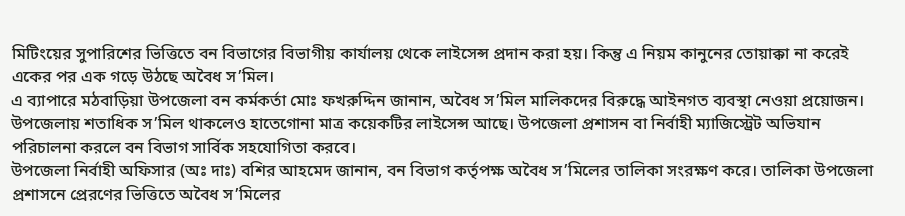মিটিংয়ের সুপারিশের ভিত্তিতে বন বিভাগের বিভাগীয় কার্যালয় থেকে লাইসেন্স প্রদান করা হয়। কিন্তু এ নিয়ম কানুনের তোয়াক্কা না করেই একের পর এক গড়ে উঠছে অবৈধ স’মিল।
এ ব্যাপারে মঠবাড়িয়া উপজেলা বন কর্মকর্তা মোঃ ফখরুদ্দিন জানান, অবৈধ স’মিল মালিকদের বিরুদ্ধে আইনগত ব্যবস্থা নেওয়া প্রয়োজন। উপজেলায় শতাধিক স’মিল থাকলেও হাতেগোনা মাত্র কয়েকটির লাইসেন্স আছে। উপজেলা প্রশাসন বা নির্বাহী ম্যাজিস্ট্রেট অভিযান পরিচালনা করলে বন বিভাগ সার্বিক সহযোগিতা করবে।
উপজেলা নির্বাহী অফিসার (অঃ দাঃ) বশির আহমেদ জানান, বন বিভাগ কর্তৃপক্ষ অবৈধ স’মিলের তালিকা সংরক্ষণ করে। তালিকা উপজেলা প্রশাসনে প্রেরণের ভিত্তিতে অবৈধ স’মিলের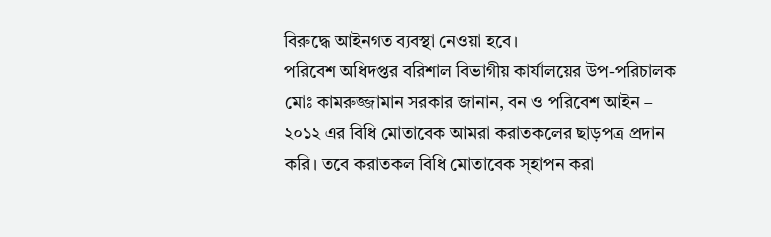বিরুদ্ধে আইনগত ব্যবস্থা নেওয়া হবে।
পরিবেশ অধিদপ্তর বরিশাল বিভাগীয় কার্যালয়ের উপ-পরিচালক মোঃ কামরুজ্জামান সরকার জানান, বন ও পরিবেশ আইন – ২০১২ এর বিধি মোতাবেক আমরা করাতকলের ছাড়পত্র প্রদান করি। তবে করাতকল বিধি মোতাবেক স্হাপন করা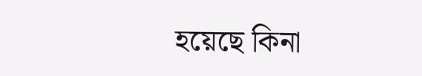হয়েছে কিনা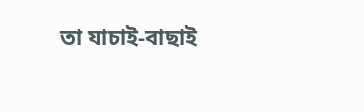তা যাচাই-বাছাই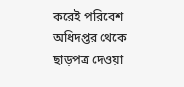করেই পরিবেশ অধিদপ্তর থেকে ছাড়পত্র দেওয়া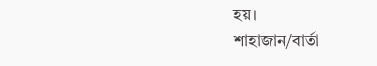হয়।
শাহাজান/বার্তা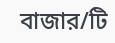বাজার/টি